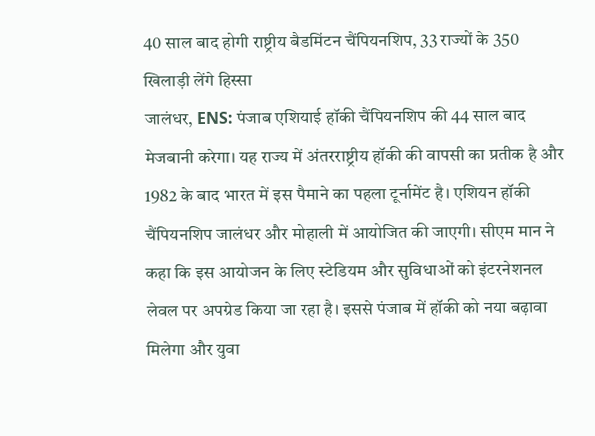40 साल बाद होगी राष्ट्रीय बैडमिंटन चैंपियनशिप, 33 राज्यों के 350 खिलाड़ी लेंगे हिस्सा
जालंधर, ENS: पंजाब एशियाई हॉकी चैंपियनशिप की 44 साल बाद मेजबानी करेगा। यह राज्य में अंतरराष्ट्रीय हॉकी की वापसी का प्रतीक है और 1982 के बाद भारत में इस पैमाने का पहला टूर्नामेंट है। एशियन हॉकी चैंपियनशिप जालंधर और मोहाली में आयोजित की जाएगी। सीएम मान ने कहा कि इस आयोजन के लिए स्टेडियम और सुविधाओं को इंटरनेशनल लेवल पर अपग्रेड किया जा रहा है। इससे पंजाब में हॉकी को नया बढ़ावा मिलेगा और युवा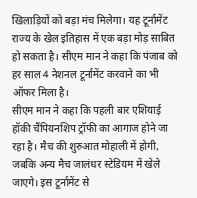खिलाड़ियों को बड़ा मंच मिलेगा। यह टूर्नामेंट राज्य के खेल इतिहास में एक बड़ा मोड़ साबित हो सकता है। सीएम मान ने कहा कि पंजाब को हर साल 4 नेशनल टूर्नामेंट करवाने का भी ऑफर मिला है।
सीएम मान ने कहा कि पहली बार एशियाई हॉकी चैंपियनशिप ट्रॉफी का आगाज होने जा रहा है। मैच की शुरुआत मोहाली में होगी, जबकि अन्य मैच जालंधर स्टेडियम में खेले जाएगे। इस टूर्नामेंट से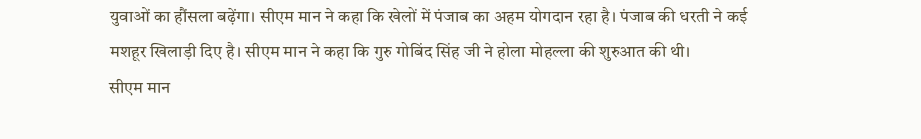युवाओं का हौंसला बढ़ेंगा। सीएम मान ने कहा कि खेलों में पंजाब का अहम योगदान रहा है। पंजाब की धरती ने कई मशहूर खिलाड़ी दिए है। सीएम मान ने कहा कि गुरु गोबिंद सिंह जी ने होला मोहल्ला की शुरुआत की थी।
सीएम मान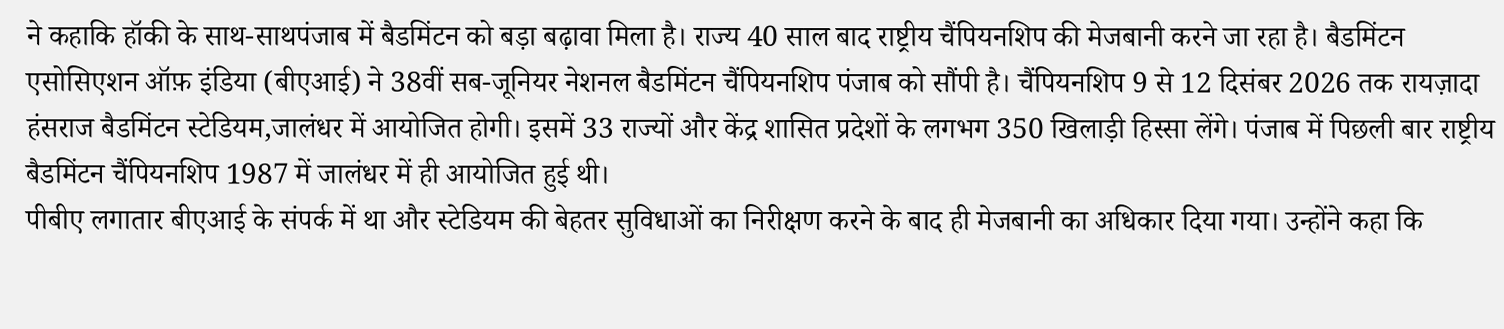ने कहाकि हॉकी के साथ-साथपंजाब में बैडमिंटन को बड़ा बढ़ावा मिला है। राज्य 40 साल बाद राष्ट्रीय चैंपियनशिप की मेजबानी करने जा रहा है। बैडमिंटन एसोसिएशन ऑफ़ इंडिया (बीएआई) ने 38वीं सब-जूनियर नेशनल बैडमिंटन चैंपियनशिप पंजाब को सौंपी है। चैंपियनशिप 9 से 12 दिसंबर 2026 तक रायज़ादा हंसराज बैडमिंटन स्टेडियम,जालंधर में आयोजित होगी। इसमें 33 राज्यों और केंद्र शासित प्रदेशों के लगभग 350 खिलाड़ी हिस्सा लेंगे। पंजाब में पिछली बार राष्ट्रीय बैडमिंटन चैंपियनशिप 1987 में जालंधर में ही आयोजित हुई थी।
पीबीए लगातार बीएआई के संपर्क में था और स्टेडियम की बेहतर सुविधाओं का निरीक्षण करने के बाद ही मेजबानी का अधिकार दिया गया। उन्होंने कहा कि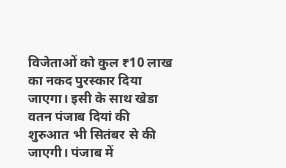विजेताओं को कुल ₹10 लाख का नकद पुरस्कार दिया जाएगा। इसी के साथ खेडा वतन पंजाब दियां की शुरुआत भी सितंबर से की जाएगी। पंजाब में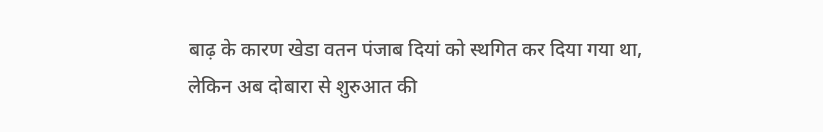बाढ़ के कारण खेडा वतन पंजाब दियां को स्थगित कर दिया गया था, लेकिन अब दोबारा से शुरुआत की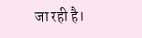जा रही है।